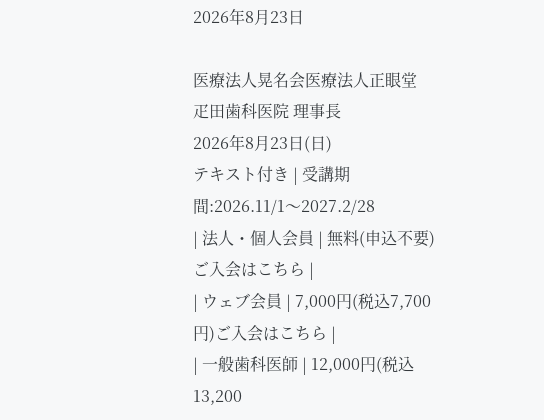2026年8月23日

医療法人晃名会医療法人正眼堂
疋田歯科医院 理事長
2026年8月23日(日)
テキスト付き | 受講期間:2026.11/1〜2027.2/28
| 法人・個人会員 | 無料(申込不要)ご入会はこちら |
| ウェブ会員 | 7,000円(税込7,700円)ご入会はこちら |
| 一般歯科医師 | 12,000円(税込13,200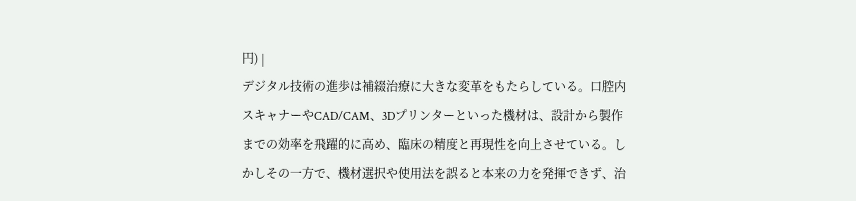円) |
デジタル技術の進歩は補綴治療に大きな変革をもたらしている。口腔内スキャナーやCAD/CAM、3Dプリンターといった機材は、設計から製作までの効率を飛躍的に高め、臨床の精度と再現性を向上させている。しかしその一方で、機材選択や使用法を誤ると本来の力を発揮できず、治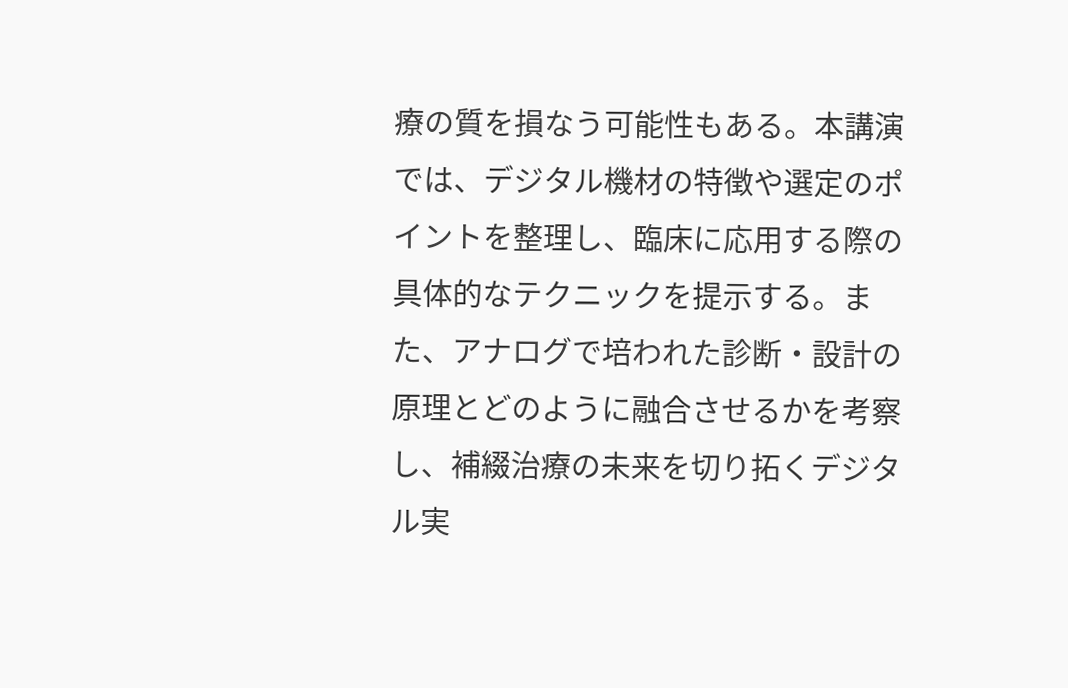療の質を損なう可能性もある。本講演では、デジタル機材の特徴や選定のポイントを整理し、臨床に応用する際の具体的なテクニックを提示する。また、アナログで培われた診断・設計の原理とどのように融合させるかを考察し、補綴治療の未来を切り拓くデジタル実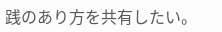践のあり方を共有したい。